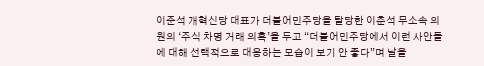이준석 개혁신당 대표가 더불어민주당을 탈당한 이춘석 무소속 의원의 ‘주식 차명 거래 의혹’을 두고 “더불어민주당에서 이런 사안들에 대해 선택적으로 대응하는 모습이 보기 안 좋다”며 날을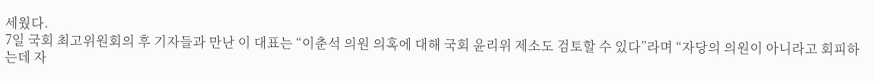세웠다.
7일 국회 최고위원회의 후 기자들과 만난 이 대표는 “이춘석 의원 의혹에 대해 국회 윤리위 제소도 검토할 수 있다”라며 “자당의 의원이 아니라고 회피하는데 자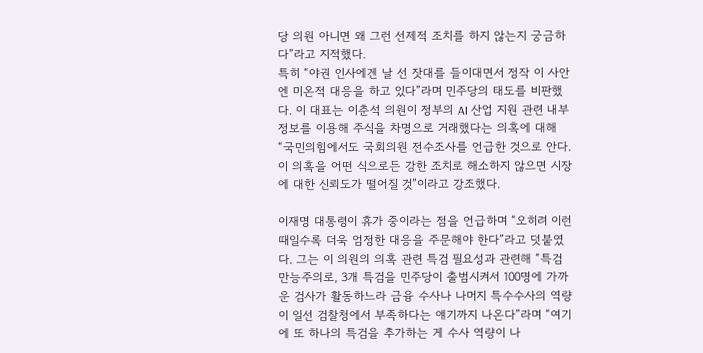당 의원 아니면 왜 그런 선제적 조치를 하지 않는지 궁금하다”라고 지적했다.
특히 “야권 인사에겐 날 선 잣대를 들이대면서 정작 이 사안엔 미온적 대응을 하고 있다”라며 민주당의 태도를 비판했다. 이 대표는 이춘석 의원이 정부의 AI 산업 지원 관련 내부 정보를 이용해 주식을 차명으로 거래했다는 의혹에 대해 “국민의힘에서도 국회의원 전수조사를 언급한 것으로 안다. 이 의혹을 어떤 식으로든 강한 조치로 해소하지 않으면 시장에 대한 신뢰도가 떨어질 것”이라고 강조했다.

이재명 대통령이 휴가 중이라는 점을 언급하며 “오히려 이런 때일수록 더욱 엄정한 대응을 주문해야 한다”라고 덧붙였다. 그는 이 의원의 의혹 관련 특검 필요성과 관련해 “특검 만능주의로, 3개 특검을 민주당이 출범시켜서 100명에 가까운 검사가 활동하느라 금융 수사나 나머지 특수수사의 역량이 일선 검찰청에서 부족하다는 얘기까지 나온다”라며 “여기에 또 하나의 특검을 추가하는 게 수사 역량이 나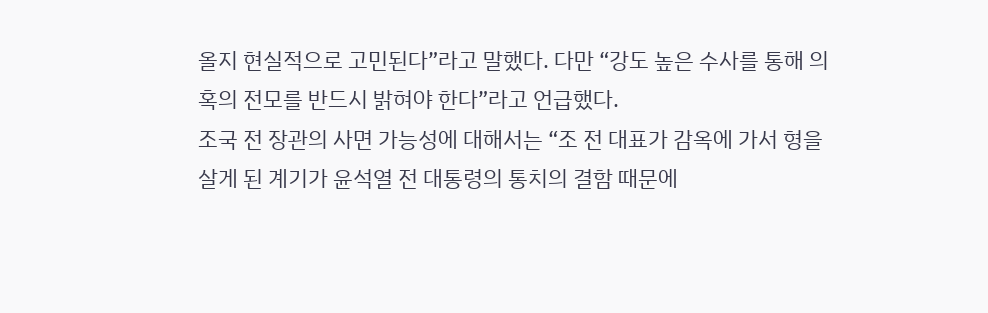올지 현실적으로 고민된다”라고 말했다. 다만 “강도 높은 수사를 통해 의혹의 전모를 반드시 밝혀야 한다”라고 언급했다.
조국 전 장관의 사면 가능성에 대해서는 “조 전 대표가 감옥에 가서 형을 살게 된 계기가 윤석열 전 대통령의 통치의 결함 때문에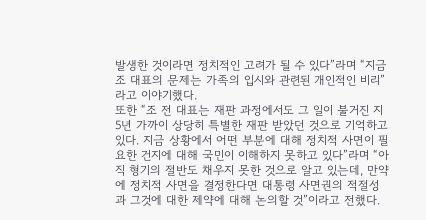발생한 것이라면 정치적인 고려가 될 수 있다”라며 “지금 조 대표의 문제는 가족의 입시와 관련된 개인적인 비리”라고 이야기했다.
또한 “조 전 대표는 재판 과정에서도 그 일이 불거진 지 5년 가까이 상당히 특별한 재판 받았던 것으로 기억하고 있다. 지금 상황에서 어떤 부분에 대해 정치적 사면이 필요한 건지에 대해 국민이 이해하지 못하고 있다”라며 “아직 형기의 절반도 채우지 못한 것으로 알고 있는데, 만약에 정치적 사면을 결정한다면 대통령 사면권의 적절성과 그것에 대한 제약에 대해 논의할 것”이라고 전했다.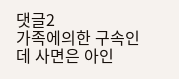댓글2
가족에의한 구속인데 사면은 아인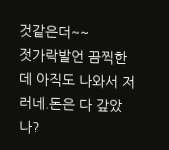것같은더~~
젓가락발언 끔찍한데 아직도 나와서 저러네.돈은 다 갚았나?